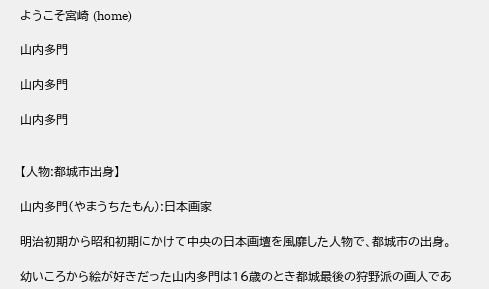ようこそ宮崎 (home)

山内多門

山内多門

山内多門


【人物:都城市出身】

山内多門(やまうちたもん):日本画家

明治初期から昭和初期にかけて中央の日本画壇を風靡した人物で、都城市の出身。

幼いころから絵が好きだった山内多門は16歳のとき都城最後の狩野派の画人であ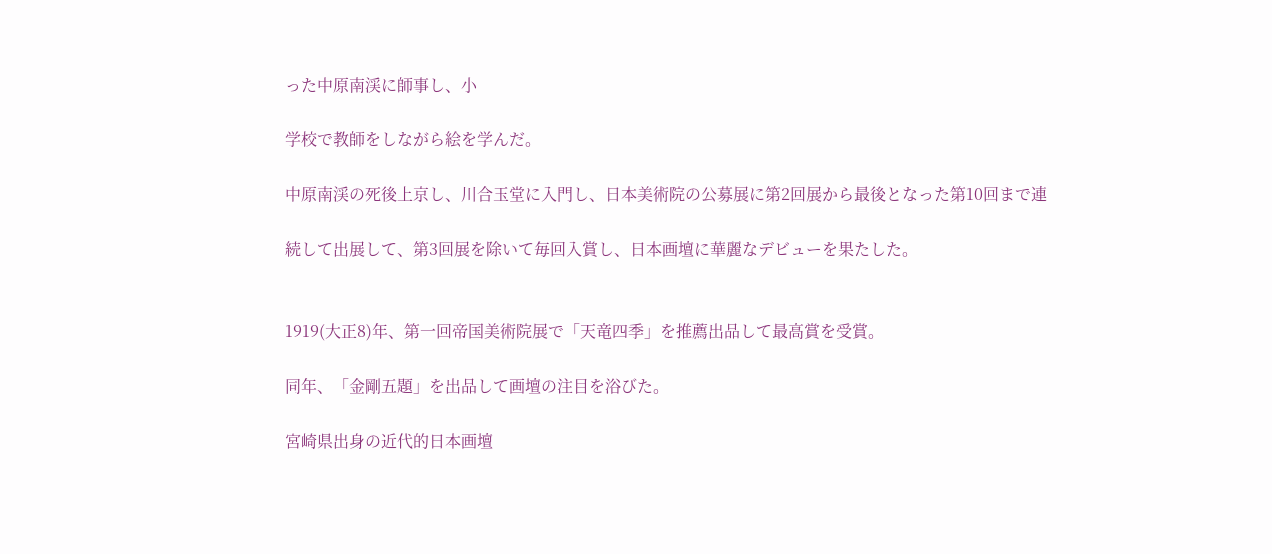った中原南渓に師事し、小

学校で教師をしながら絵を学んだ。

中原南渓の死後上京し、川合玉堂に入門し、日本美術院の公募展に第2回展から最後となった第10回まで連

続して出展して、第3回展を除いて毎回入賞し、日本画壇に華麗なデビューを果たした。


1919(大正8)年、第一回帝国美術院展で「天竜四季」を推薦出品して最高賞を受賞。

同年、「金剛五題」を出品して画壇の注目を浴びた。

宮崎県出身の近代的日本画壇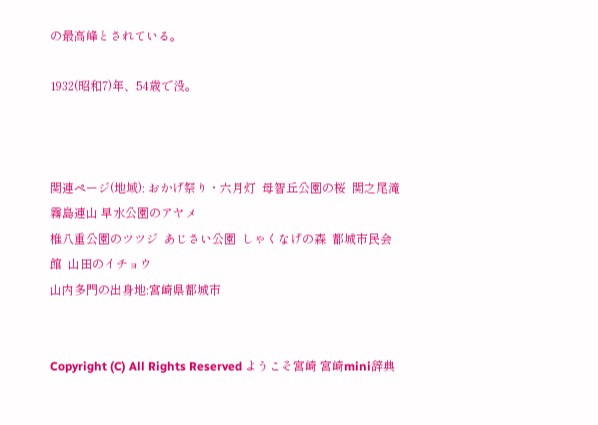の最高峰とされている。

1932(昭和7)年、54歳で没。



関連ページ(地域): おかげ祭り・六月灯  母智丘公園の桜  関之尾滝  霧島連山 早水公園のアヤメ
椎八重公園のツツジ  あじさい公園  しゃくなげの森  都城市民会館  山田のイチョウ
山内多門の出身地:宮崎県都城市


Copyright (C) All Rights Reserved ようこそ宮崎 宮崎mini辞典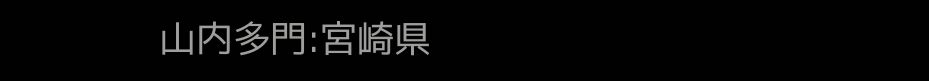山内多門:宮崎県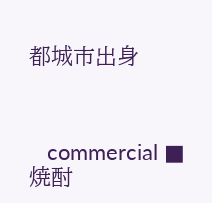都城市出身



   commercial ■
焼酎